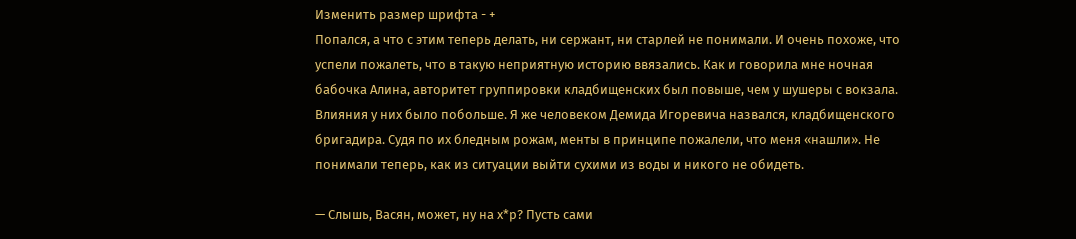Изменить размер шрифта - +
Попался, а что с этим теперь делать, ни сержант, ни старлей не понимали. И очень похоже, что успели пожалеть, что в такую неприятную историю ввязались. Как и говорила мне ночная бабочка Алина, авторитет группировки кладбищенских был повыше, чем у шушеры с вокзала. Влияния у них было побольше. Я же человеком Демида Игоревича назвался, кладбищенского бригадира. Судя по их бледным рожам, менты в принципе пожалели, что меня «нашли». Не понимали теперь, как из ситуации выйти сухими из воды и никого не обидеть.

— Слышь, Васян, может, ну на х*р? Пусть сами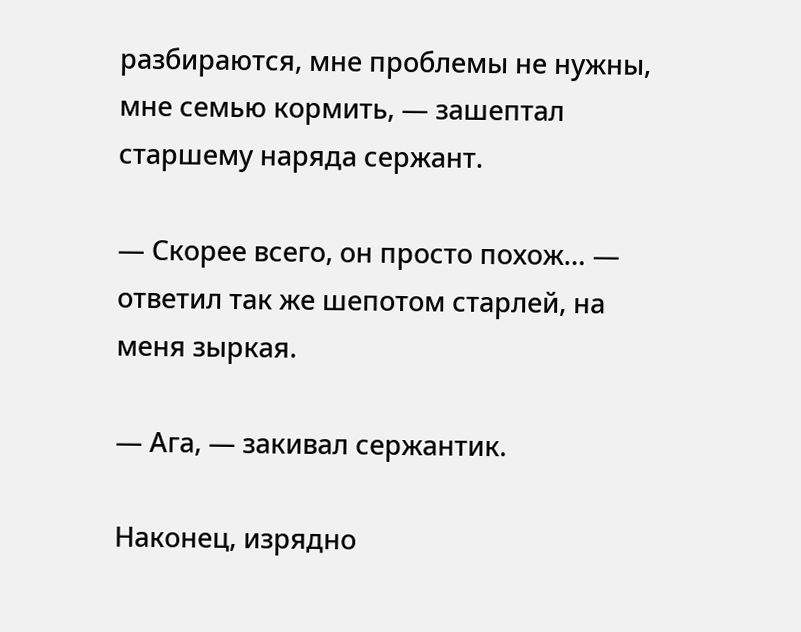разбираются, мне проблемы не нужны, мне семью кормить, — зашептал старшему наряда сержант.

— Скорее всего, он просто похож… — ответил так же шепотом старлей, на меня зыркая.

— Ага, — закивал сержантик.

Наконец, изрядно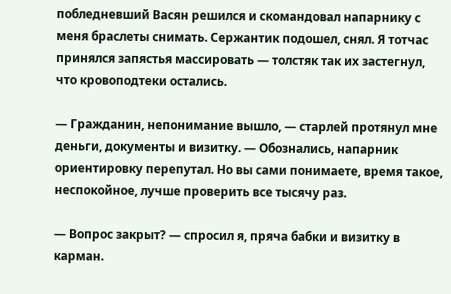побледневший Васян решился и скомандовал напарнику с меня браслеты снимать. Сержантик подошел, снял. Я тотчас принялся запястья массировать — толстяк так их застегнул, что кровоподтеки остались.

— Гражданин, непонимание вышло, — старлей протянул мне деньги, документы и визитку. — Обознались, напарник ориентировку перепутал. Но вы сами понимаете, время такое, неспокойное, лучше проверить все тысячу раз.

— Вопрос закрыт? — спросил я, пряча бабки и визитку в карман.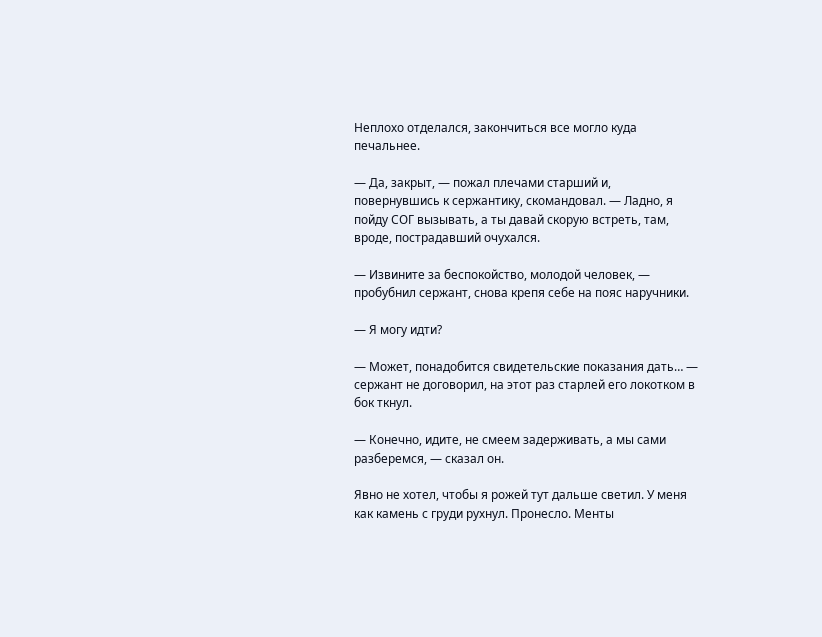Неплохо отделался, закончиться все могло куда печальнее.

— Да, закрыт, — пожал плечами старший и, повернувшись к сержантику, скомандовал. — Ладно, я пойду СОГ вызывать, а ты давай скорую встреть, там, вроде, пострадавший очухался.

— Извините за беспокойство, молодой человек, — пробубнил сержант, снова крепя себе на пояс наручники.

— Я могу идти?

— Может, понадобится свидетельские показания дать… — сержант не договорил, на этот раз старлей его локотком в бок ткнул.

— Конечно, идите, не смеем задерживать, а мы сами разберемся, — сказал он.

Явно не хотел, чтобы я рожей тут дальше светил. У меня как камень с груди рухнул. Пронесло. Менты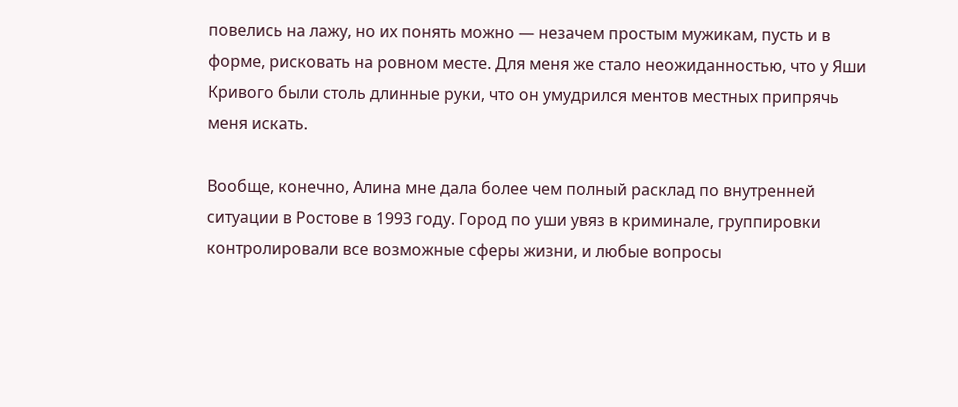повелись на лажу, но их понять можно — незачем простым мужикам, пусть и в форме, рисковать на ровном месте. Для меня же стало неожиданностью, что у Яши Кривого были столь длинные руки, что он умудрился ментов местных припрячь меня искать.

Вообще, конечно, Алина мне дала более чем полный расклад по внутренней ситуации в Ростове в 1993 году. Город по уши увяз в криминале, группировки контролировали все возможные сферы жизни, и любые вопросы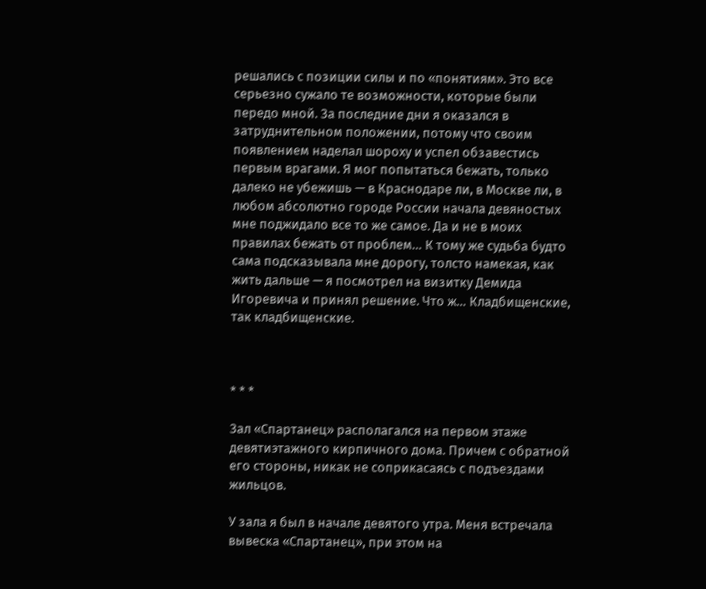решались с позиции силы и по «понятиям». Это все серьезно сужало те возможности, которые были передо мной. За последние дни я оказался в затруднительном положении, потому что своим появлением наделал шороху и успел обзавестись первым врагами. Я мог попытаться бежать, только далеко не убежишь — в Краснодаре ли, в Москве ли, в любом абсолютно городе России начала девяностых мне поджидало все то же самое. Да и не в моих правилах бежать от проблем… К тому же судьба будто сама подсказывала мне дорогу, толсто намекая, как жить дальше — я посмотрел на визитку Демида Игоревича и принял решение. Что ж… Кладбищенские, так кладбищенские.



* * *

Зал «Спартанец» располагался на первом этаже девятиэтажного кирпичного дома. Причем с обратной его стороны, никак не соприкасаясь с подъездами жильцов.

У зала я был в начале девятого утра. Меня встречала вывеска «Спартанец», при этом на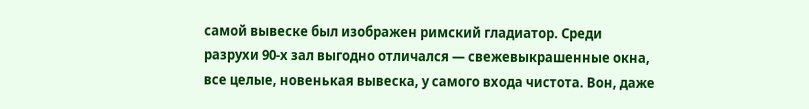самой вывеске был изображен римский гладиатор. Среди разрухи 90-х зал выгодно отличался — свежевыкрашенные окна, все целые, новенькая вывеска, у самого входа чистота. Вон, даже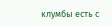клумбы есть с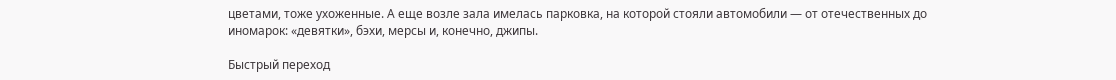цветами, тоже ухоженные. А еще возле зала имелась парковка, на которой стояли автомобили — от отечественных до иномарок: «девятки», бэхи, мерсы и, конечно, джипы.

Быстрый переход